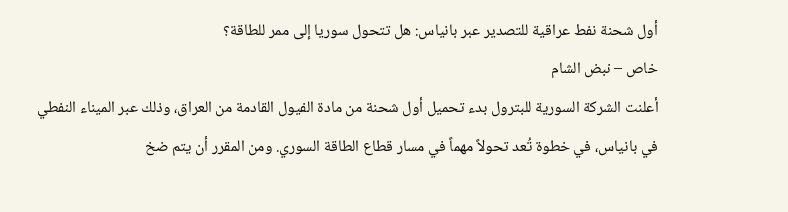أول شحنة نفط عراقية للتصدير عبر بانياس: هل تتحول سوريا إلى ممر للطاقة؟
خاص – نبض الشام
أعلنت الشركة السورية للبترول بدء تحميل أول شحنة من مادة الفيول القادمة من العراق، وذلك عبر الميناء النفطي في بانياس، في خطوة تُعد تحولاً مهماً في مسار قطاع الطاقة السوري. ومن المقرر أن يتم ضخ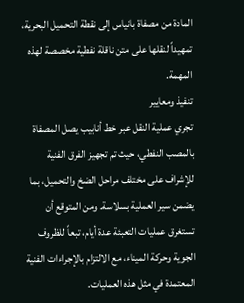المادة من مصفاة بانياس إلى نقطة التحميل البحرية، تمهيداً لنقلها على متن ناقلة نفطية مخصصة لهذه المهمة.
تنفيذ ومعايير
تجري عملية النقل عبر خط أنابيب يصل المصفاة بالمصب النفطي، حيث تم تجهيز الفرق الفنية للإشراف على مختلف مراحل الضخ والتحميل، بما يضمن سير العملية بسلاسة. ومن المتوقع أن تستغرق عمليات التعبئة عدة أيام، تبعاً للظروف الجوية وحركة الميناء، مع الالتزام بالإجراءات الفنية المعتمدة في مثل هذه العمليات.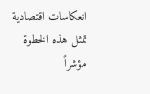انعكاسات اقتصادية
تمثل هذه الخطوة مؤشراً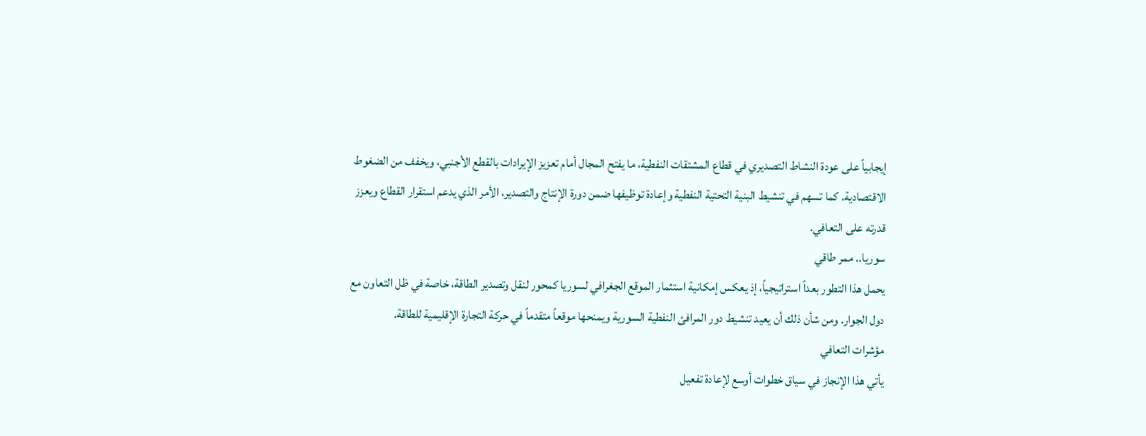إيجابياً على عودة النشاط التصديري في قطاع المشتقات النفطية، ما يفتح المجال أمام تعزيز الإيرادات بالقطع الأجنبي، ويخفف من الضغوط الاقتصادية. كما تسهم في تنشيط البنية التحتية النفطية وإعادة توظيفها ضمن دورة الإنتاج والتصدير، الأمر الذي يدعم استقرار القطاع ويعزز قدرته على التعافي.
سوريا.. ممر طاقي
يحمل هذا التطور بعداً استراتيجياً، إذ يعكس إمكانية استثمار الموقع الجغرافي لسوريا كمحور لنقل وتصدير الطاقة، خاصة في ظل التعاون مع دول الجوار. ومن شأن ذلك أن يعيد تنشيط دور المرافئ النفطية السورية ويمنحها موقعاً متقدماً في حركة التجارة الإقليمية للطاقة.
مؤشرات التعافي
يأتي هذا الإنجاز في سياق خطوات أوسع لإعادة تفعيل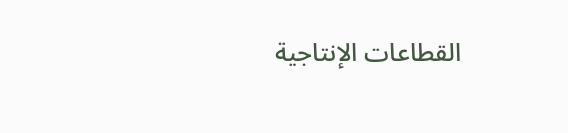القطاعات الإنتاجية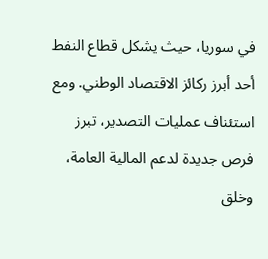في سوريا، حيث يشكل قطاع النفط أحد أبرز ركائز الاقتصاد الوطني. ومع استئناف عمليات التصدير، تبرز فرص جديدة لدعم المالية العامة، وخلق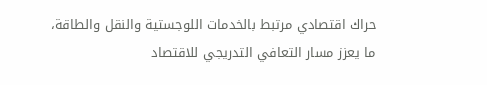حراك اقتصادي مرتبط بالخدمات اللوجستية والنقل والطاقة، ما يعزز مسار التعافي التدريجي للاقتصاد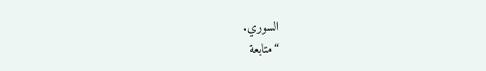السوري.
“متابعة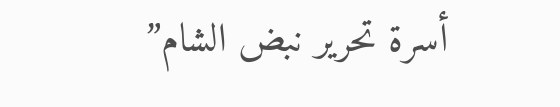أسرة تحرير نبض الشام”